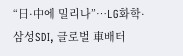“日·中에 밀리나”…LG화학·삼성SDI, 글로벌 車배터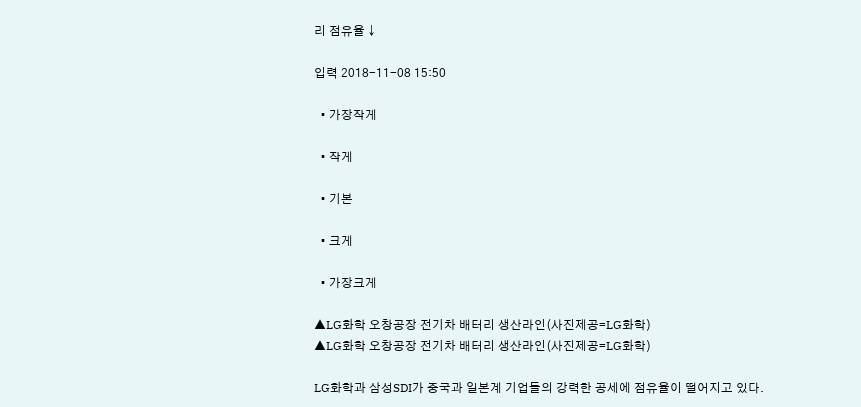리 점유율 ↓

입력 2018-11-08 15:50

  • 가장작게

  • 작게

  • 기본

  • 크게

  • 가장크게

▲LG화학 오창공장 전기차 배터리 생산라인(사진제공=LG화학)
▲LG화학 오창공장 전기차 배터리 생산라인(사진제공=LG화학)

LG화학과 삼성SDI가 중국과 일본계 기업들의 강력한 공세에 점유율이 떨어지고 있다.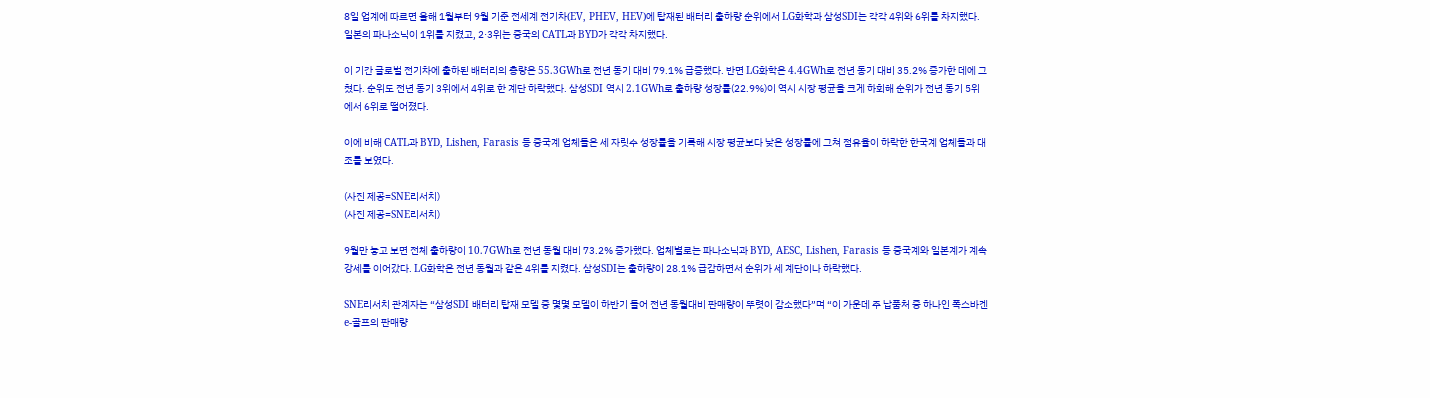8일 업계에 따르면 올해 1월부터 9월 기준 전세계 전기차(EV, PHEV, HEV)에 탑재된 배터리 출하량 순위에서 LG화학과 삼성SDI는 각각 4위와 6위를 차지했다. 일본의 파나소닉이 1위를 지켰고, 2·3위는 중국의 CATL과 BYD가 각각 차지했다.

이 기간 글로벌 전기차에 출하된 배터리의 총량은 55.3GWh로 전년 동기 대비 79.1% 급증했다. 반면 LG화학은 4.4GWh로 전년 동기 대비 35.2% 증가한 데에 그쳤다. 순위도 전년 동기 3위에서 4위로 한 계단 하락했다. 삼성SDI 역시 2.1GWh로 출하량 성장률(22.9%)이 역시 시장 평균을 크게 하회해 순위가 전년 동기 5위에서 6위로 떨어졌다.

이에 비해 CATL과 BYD, Lishen, Farasis 등 중국계 업체들은 세 자릿수 성장률을 기록해 시장 평균보다 낮은 성장률에 그쳐 점유율이 하락한 한국계 업체들과 대조를 보였다.

(사진 제공=SNE리서치)
(사진 제공=SNE리서치)

9월만 놓고 보면 전체 출하량이 10.7GWh로 전년 동월 대비 73.2% 증가했다. 업체별로는 파나소닉과 BYD, AESC, Lishen, Farasis 등 중국계와 일본계가 계속 강세를 이어갔다. LG화학은 전년 동월과 같은 4위를 지켰다. 삼성SDI는 출하량이 28.1% 급감하면서 순위가 세 계단이나 하락했다.

SNE리서치 관계자는 “삼성SDI 배터리 탑재 모델 중 몇몇 모델이 하반기 들어 전년 동월대비 판매량이 뚜렷이 감소했다”며 “이 가운데 주 납품처 중 하나인 폭스바겐 e-골프의 판매량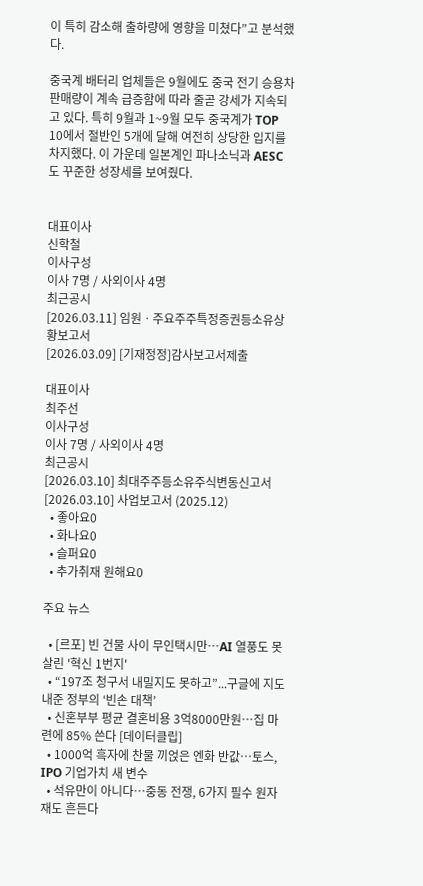이 특히 감소해 출하량에 영향을 미쳤다”고 분석했다.

중국계 배터리 업체들은 9월에도 중국 전기 승용차 판매량이 계속 급증함에 따라 줄곧 강세가 지속되고 있다. 특히 9월과 1~9월 모두 중국계가 TOP 10에서 절반인 5개에 달해 여전히 상당한 입지를 차지했다. 이 가운데 일본계인 파나소닉과 AESC도 꾸준한 성장세를 보여줬다.


대표이사
신학철
이사구성
이사 7명 / 사외이사 4명
최근공시
[2026.03.11] 임원ㆍ주요주주특정증권등소유상황보고서
[2026.03.09] [기재정정]감사보고서제출

대표이사
최주선
이사구성
이사 7명 / 사외이사 4명
최근공시
[2026.03.10] 최대주주등소유주식변동신고서
[2026.03.10] 사업보고서 (2025.12)
  • 좋아요0
  • 화나요0
  • 슬퍼요0
  • 추가취재 원해요0

주요 뉴스

  • [르포] 빈 건물 사이 무인택시만…AI 열풍도 못 살린 '혁신 1번지'
  • “197조 청구서 내밀지도 못하고”...구글에 지도 내준 정부의 ‘빈손 대책’
  • 신혼부부 평균 결혼비용 3억8000만원…집 마련에 85% 쓴다 [데이터클립]
  • 1000억 흑자에 찬물 끼얹은 엔화 반값…토스, IPO 기업가치 새 변수
  • 석유만이 아니다⋯중동 전쟁, 6가지 필수 원자재도 흔든다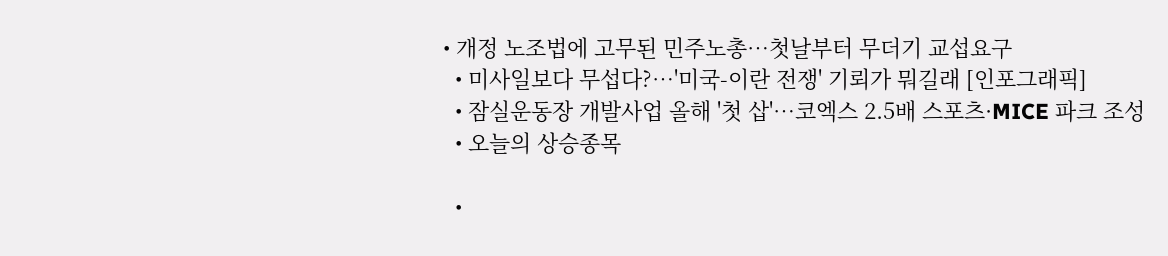• 개정 노조법에 고무된 민주노총⋯첫날부터 무더기 교섭요구
  • 미사일보다 무섭다?…'미국-이란 전쟁' 기뢰가 뭐길래 [인포그래픽]
  • 잠실운동장 개발사업 올해 '첫 삽'…코엑스 2.5배 스포츠·MICE 파크 조성
  • 오늘의 상승종목

  •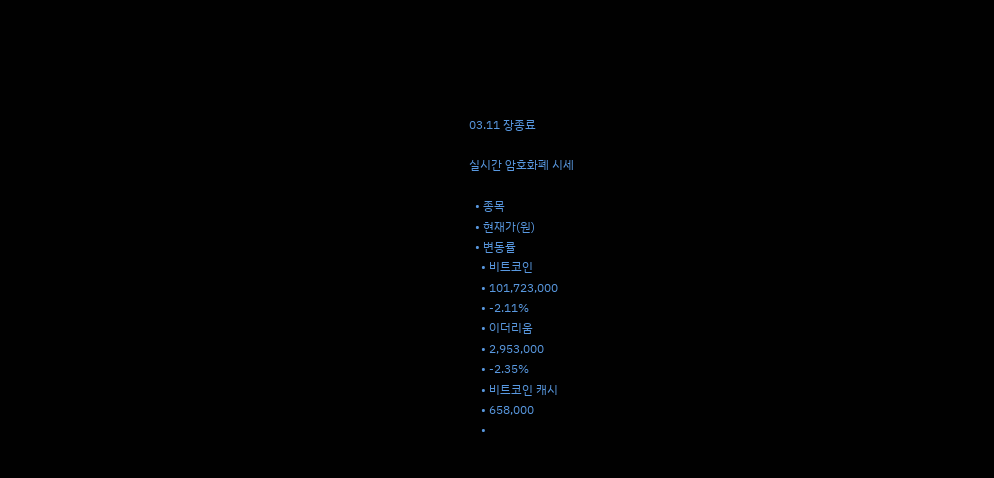03.11 장종료

실시간 암호화폐 시세

  • 종목
  • 현재가(원)
  • 변동률
    • 비트코인
    • 101,723,000
    • -2.11%
    • 이더리움
    • 2,953,000
    • -2.35%
    • 비트코인 캐시
    • 658,000
    •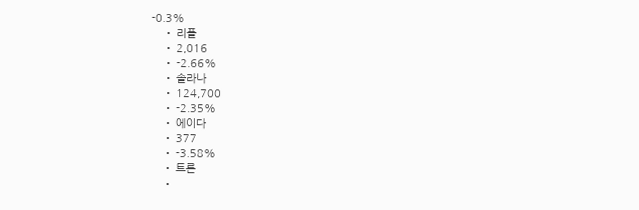-0.3%
    • 리플
    • 2,016
    • -2.66%
    • 솔라나
    • 124,700
    • -2.35%
    • 에이다
    • 377
    • -3.58%
    • 트론
    •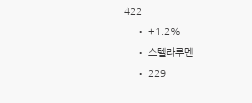422
    • +1.2%
    • 스텔라루멘
    • 229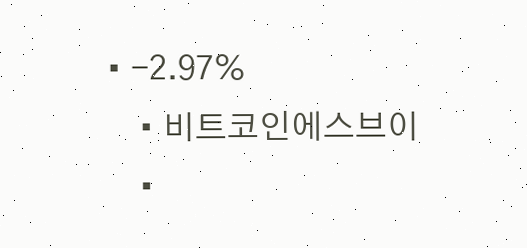• -2.97%
    • 비트코인에스브이
    •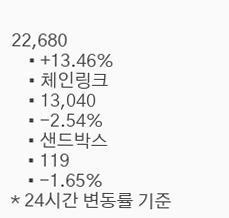22,680
    • +13.46%
    • 체인링크
    • 13,040
    • -2.54%
    • 샌드박스
    • 119
    • -1.65%
* 24시간 변동률 기준